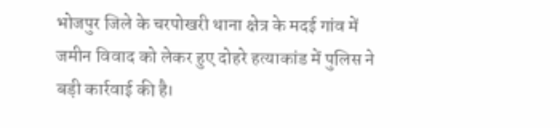भोजपुर जिले के चरपोखरी थाना क्षेत्र के मदई गांव में जमीन विवाद को लेकर हुए दोहरे हत्याकांड में पुलिस ने बड़ी कार्रवाई की है।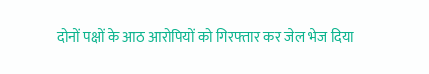दोनों पक्षों के आठ आरोपियों को गिरफ्तार कर जेल भेज दिया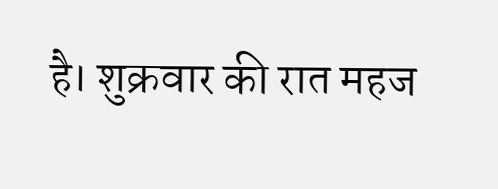है। शुक्रवार की रात महज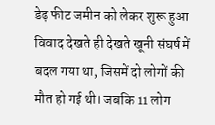डेढ़ फीट जमीन को लेकर शुरू हुआ विवाद देखते ही देखते खूनी संघर्ष में बदल गया था, जिसमें दो लोगों की मौत हो गई थी। जबकि 11 लोग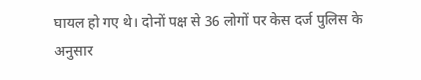घायल हो गए थे। दोनों पक्ष से 36 लोगों पर केस दर्ज पुलिस के अनुसार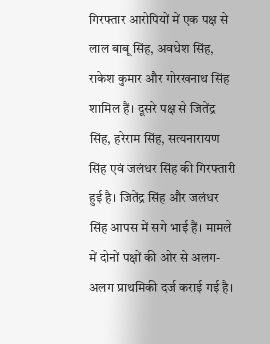गिरफ्तार आरोपियों में एक पक्ष से लाल बाबू सिंह, अवधेश सिंह, राकेश कुमार और गोरखनाथ सिंह शामिल हैं। दूसरे पक्ष से जितेंद्र सिंह, हरेराम सिंह, सत्यनारायण सिंह एवं जलंधर सिंह की गिरफ्तारी हुई है। जितेंद्र सिंह और जलंधर सिंह आपस में सगे भाई हैं। मामले में दोनों पक्षों की ओर से अलग-अलग प्राथमिकी दर्ज कराई गई है।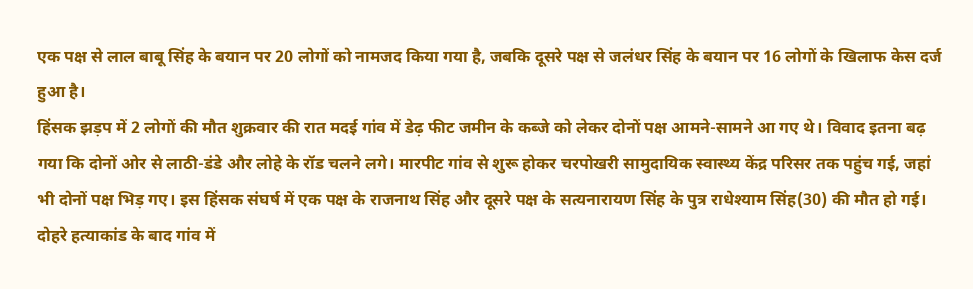एक पक्ष से लाल बाबू सिंह के बयान पर 20 लोगों को नामजद किया गया है, जबकि दूसरे पक्ष से जलंधर सिंह के बयान पर 16 लोगों के खिलाफ केस दर्ज हुआ है।
हिंसक झड़प में 2 लोगों की मौत शुक्रवार की रात मदई गांव में डेढ़ फीट जमीन के कब्जे को लेकर दोनों पक्ष आमने-सामने आ गए थे। विवाद इतना बढ़ गया कि दोनों ओर से लाठी-डंडे और लोहे के रॉड चलने लगे। मारपीट गांव से शुरू होकर चरपोखरी सामुदायिक स्वास्थ्य केंद्र परिसर तक पहुंच गई, जहां भी दोनों पक्ष भिड़ गए। इस हिंसक संघर्ष में एक पक्ष के राजनाथ सिंह और दूसरे पक्ष के सत्यनारायण सिंह के पुत्र राधेश्याम सिंह(30) की मौत हो गई। दोहरे हत्याकांड के बाद गांव में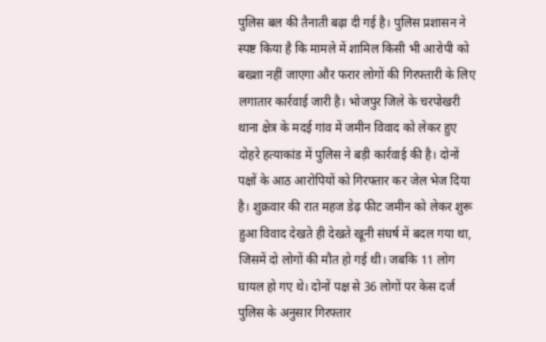पुलिस बल की तैनाती बढ़ा दी गई है। पुलिस प्रशासन ने स्पष्ट किया है कि मामले में शामिल किसी भी आरोपी को बख्शा नहीं जाएगा और फरार लोगों की गिरफ्तारी के लिए लगातार कार्रवाई जारी है। भोजपुर जिले के चरपोखरी थाना क्षेत्र के मदई गांव में जमीन विवाद को लेकर हुए दोहरे हत्याकांड में पुलिस ने बड़ी कार्रवाई की है। दोनों पक्षों के आठ आरोपियों को गिरफ्तार कर जेल भेज दिया है। शुक्रवार की रात महज डेढ़ फीट जमीन को लेकर शुरू हुआ विवाद देखते ही देखते खूनी संघर्ष में बदल गया था, जिसमें दो लोगों की मौत हो गई थी। जबकि 11 लोग घायल हो गए थे। दोनों पक्ष से 36 लोगों पर केस दर्ज पुलिस के अनुसार गिरफ्तार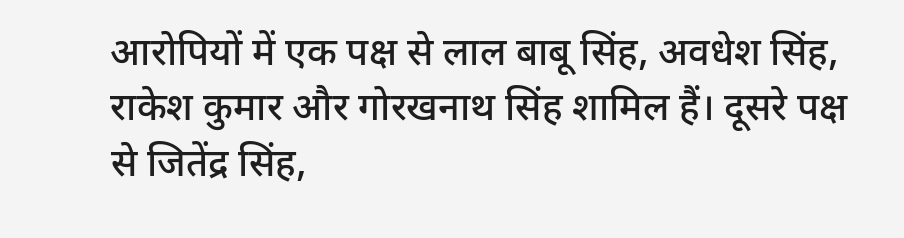आरोपियों में एक पक्ष से लाल बाबू सिंह, अवधेश सिंह, राकेश कुमार और गोरखनाथ सिंह शामिल हैं। दूसरे पक्ष से जितेंद्र सिंह,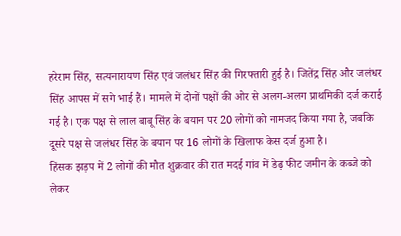हरेराम सिंह, सत्यनारायण सिंह एवं जलंधर सिंह की गिरफ्तारी हुई है। जितेंद्र सिंह और जलंधर सिंह आपस में सगे भाई हैं। मामले में दोनों पक्षों की ओर से अलग-अलग प्राथमिकी दर्ज कराई गई है। एक पक्ष से लाल बाबू सिंह के बयान पर 20 लोगों को नामजद किया गया है, जबकि दूसरे पक्ष से जलंधर सिंह के बयान पर 16 लोगों के खिलाफ केस दर्ज हुआ है।
हिंसक झड़प में 2 लोगों की मौत शुक्रवार की रात मदई गांव में डेढ़ फीट जमीन के कब्जे को लेकर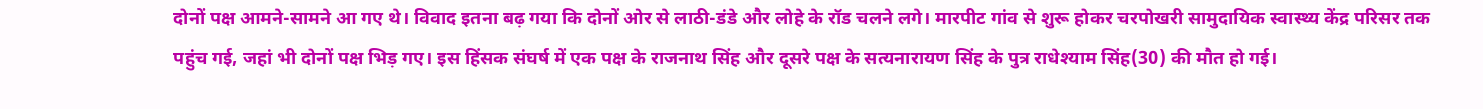दोनों पक्ष आमने-सामने आ गए थे। विवाद इतना बढ़ गया कि दोनों ओर से लाठी-डंडे और लोहे के रॉड चलने लगे। मारपीट गांव से शुरू होकर चरपोखरी सामुदायिक स्वास्थ्य केंद्र परिसर तक पहुंच गई, जहां भी दोनों पक्ष भिड़ गए। इस हिंसक संघर्ष में एक पक्ष के राजनाथ सिंह और दूसरे पक्ष के सत्यनारायण सिंह के पुत्र राधेश्याम सिंह(30) की मौत हो गई।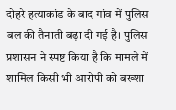दोहरे हत्याकांड के बाद गांव में पुलिस बल की तैनाती बढ़ा दी गई है। पुलिस प्रशासन ने स्पष्ट किया है कि मामले में शामिल किसी भी आरोपी को बख्शा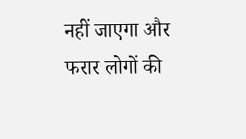नहीं जाएगा और फरार लोगों की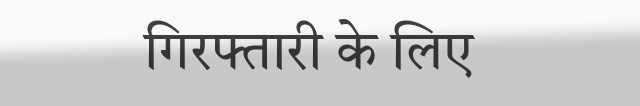गिरफ्तारी के लिए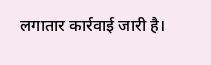लगातार कार्रवाई जारी है।